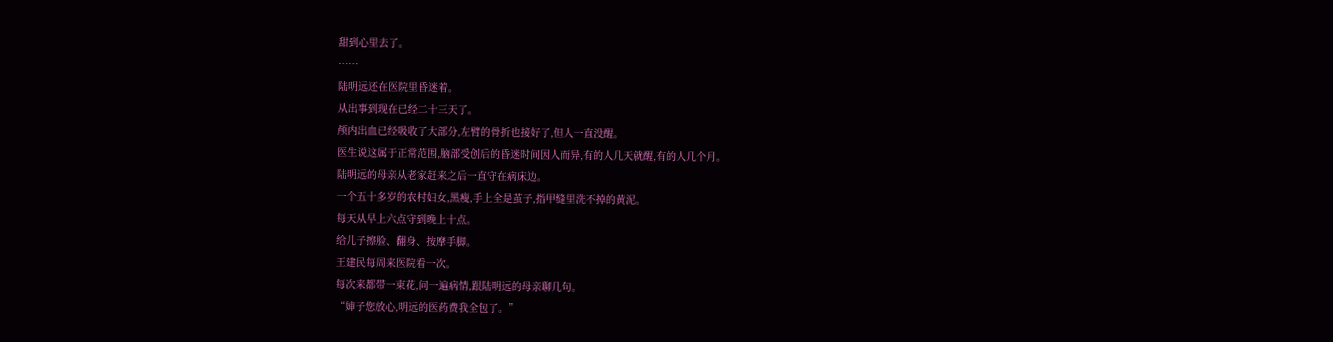甜到心里去了。
……
陆明远还在医院里昏迷着。
从出事到现在已经二十三天了。
颅内出血已经吸收了大部分,左臂的骨折也接好了,但人一直没醒。
医生说这属于正常范围,脑部受创后的昏迷时间因人而异,有的人几天就醒,有的人几个月。
陆明远的母亲从老家赶来之后一直守在病床边。
一个五十多岁的农村妇女,黑瘦,手上全是茧子,指甲缝里洗不掉的黄泥。
每天从早上六点守到晚上十点。
给儿子擦脸、翻身、按摩手脚。
王建民每周来医院看一次。
每次来都带一束花,问一遍病情,跟陆明远的母亲聊几句。
“婶子您放心,明远的医药费我全包了。”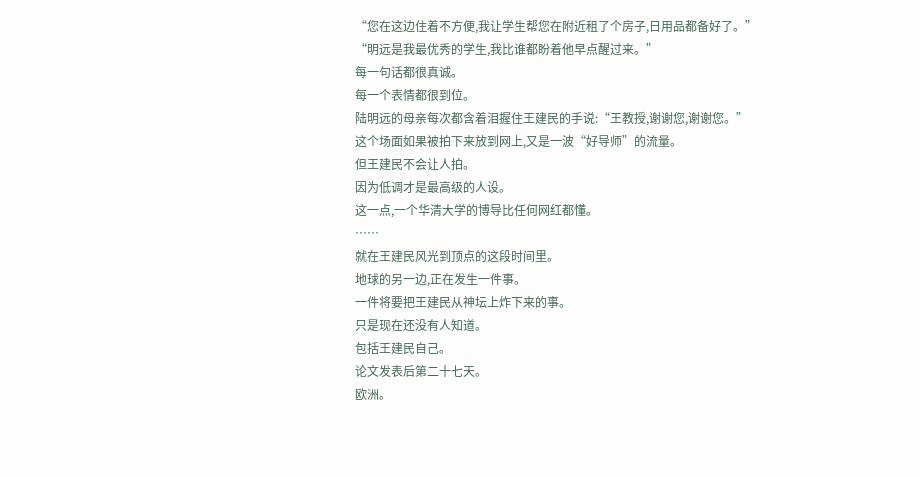“您在这边住着不方便,我让学生帮您在附近租了个房子,日用品都备好了。”
“明远是我最优秀的学生,我比谁都盼着他早点醒过来。”
每一句话都很真诚。
每一个表情都很到位。
陆明远的母亲每次都含着泪握住王建民的手说:“王教授,谢谢您,谢谢您。”
这个场面如果被拍下来放到网上,又是一波“好导师”的流量。
但王建民不会让人拍。
因为低调才是最高级的人设。
这一点,一个华清大学的博导比任何网红都懂。
……
就在王建民风光到顶点的这段时间里。
地球的另一边,正在发生一件事。
一件将要把王建民从神坛上炸下来的事。
只是现在还没有人知道。
包括王建民自己。
论文发表后第二十七天。
欧洲。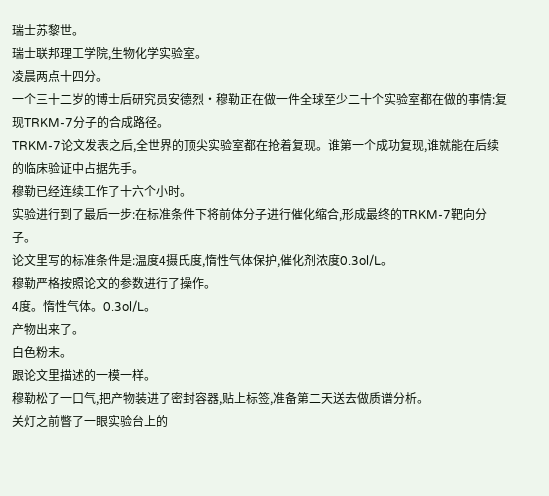瑞士苏黎世。
瑞士联邦理工学院,生物化学实验室。
凌晨两点十四分。
一个三十二岁的博士后研究员安德烈·穆勒正在做一件全球至少二十个实验室都在做的事情:复现TRKM-7分子的合成路径。
TRKM-7论文发表之后,全世界的顶尖实验室都在抢着复现。谁第一个成功复现,谁就能在后续的临床验证中占据先手。
穆勒已经连续工作了十六个小时。
实验进行到了最后一步:在标准条件下将前体分子进行催化缩合,形成最终的TRKM-7靶向分子。
论文里写的标准条件是:温度4摄氏度,惰性气体保护,催化剂浓度0.3ol/L。
穆勒严格按照论文的参数进行了操作。
4度。惰性气体。0.3ol/L。
产物出来了。
白色粉末。
跟论文里描述的一模一样。
穆勒松了一口气,把产物装进了密封容器,贴上标签,准备第二天送去做质谱分析。
关灯之前瞥了一眼实验台上的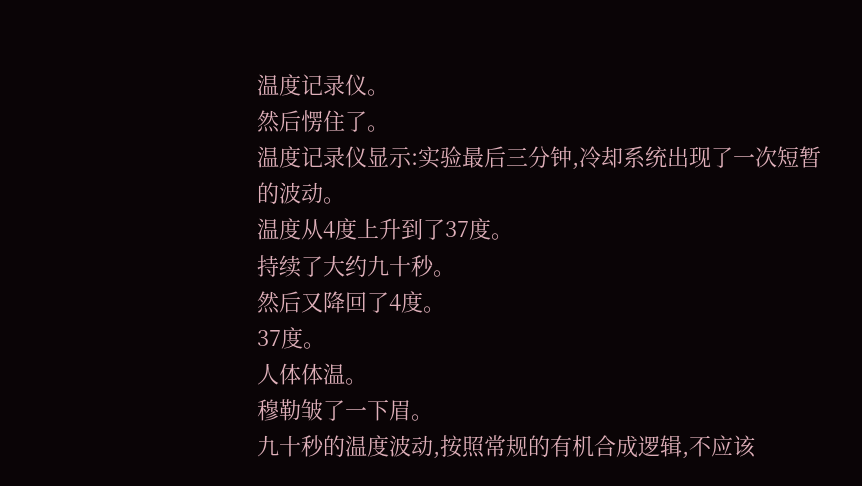温度记录仪。
然后愣住了。
温度记录仪显示:实验最后三分钟,冷却系统出现了一次短暂的波动。
温度从4度上升到了37度。
持续了大约九十秒。
然后又降回了4度。
37度。
人体体温。
穆勒皱了一下眉。
九十秒的温度波动,按照常规的有机合成逻辑,不应该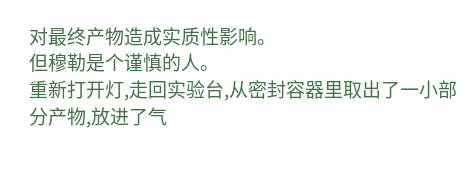对最终产物造成实质性影响。
但穆勒是个谨慎的人。
重新打开灯,走回实验台,从密封容器里取出了一小部分产物,放进了气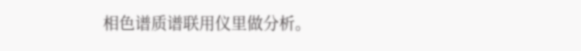相色谱质谱联用仪里做分析。